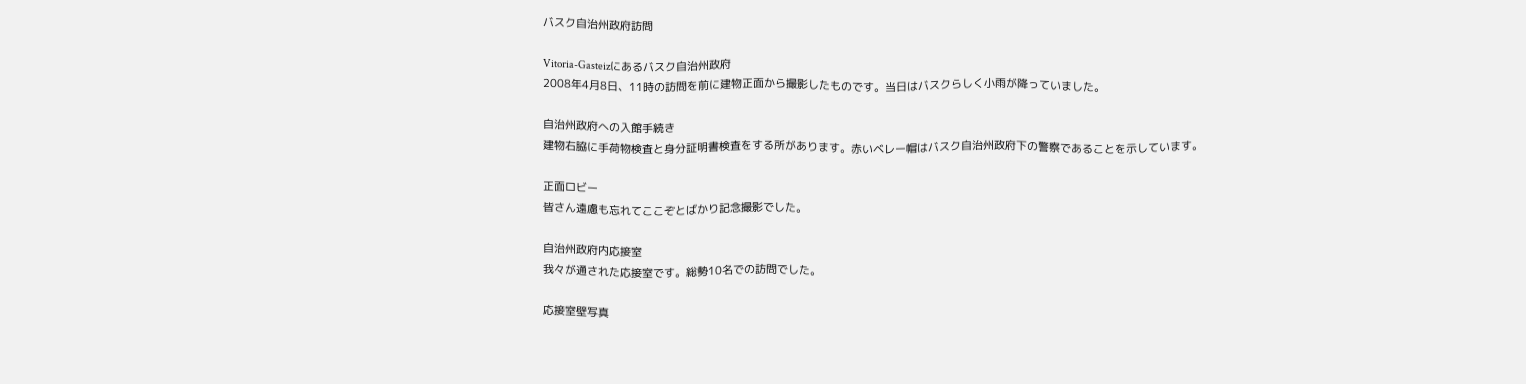バスク自治州政府訪問

Vitoria-Gasteizにあるバスク自治州政府
2008年4月8日、11時の訪問を前に建物正面から撮影したものです。当日はバスクらしく小雨が降っていました。

自治州政府への入館手続き
建物右脇に手荷物検査と身分証明書検査をする所があります。赤いベレー帽はバスク自治州政府下の警察であることを示しています。

正面ロビー
皆さん遠慮も忘れてここぞとばかり記念撮影でした。

自治州政府内応接室
我々が通された応接室です。総勢10名での訪問でした。

応接室壁写真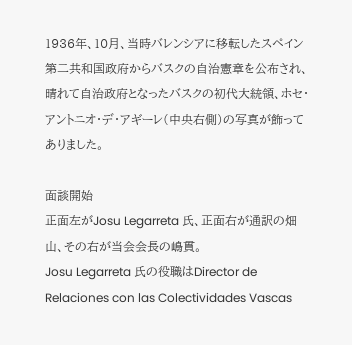1936年、10月、当時バレンシアに移転したスペイン第二共和国政府からバスクの自治憲章を公布され、晴れて自治政府となったバスクの初代大統領、ホセ・アントニオ・デ・アギーレ(中央右側)の写真が飾ってありました。

面談開始
正面左がJosu Legarreta 氏、正面右が通訳の畑山、その右が当会会長の嶋貫。
Josu Legarreta 氏の役職はDirector de Relaciones con las Colectividades Vascas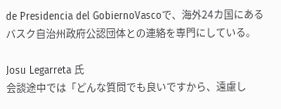de Presidencia del GobiernoVascoで、海外24カ国にあるバスク自治州政府公認団体との連絡を専門にしている。

Josu Legarreta 氏
会談途中では「どんな質問でも良いですから、遠慮し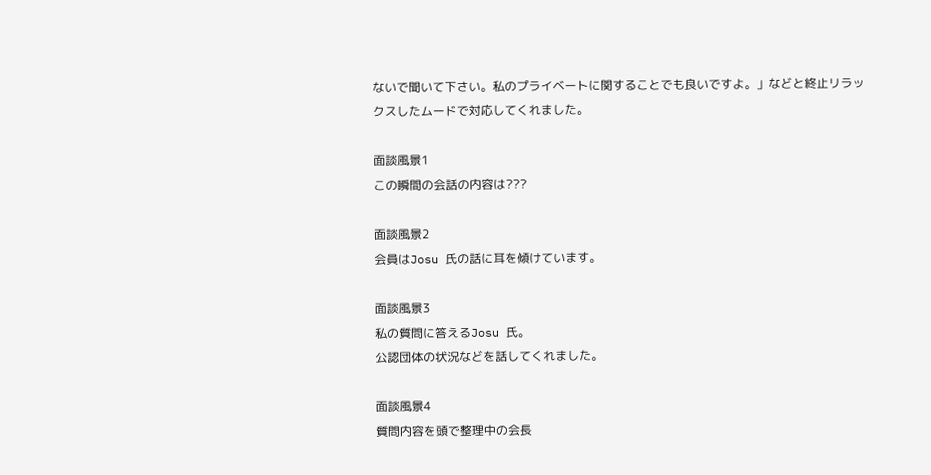ないで聞いて下さい。私のプライベートに関することでも良いですよ。」などと終止リラックスしたムードで対応してくれました。

面談風景1
この瞬間の会話の内容は???

面談風景2
会員はJosu 氏の話に耳を傾けています。

面談風景3
私の質問に答えるJosu 氏。
公認団体の状況などを話してくれました。

面談風景4
質問内容を頭で整理中の会長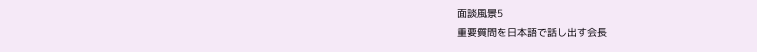面談風景5
重要質問を日本語で話し出す会長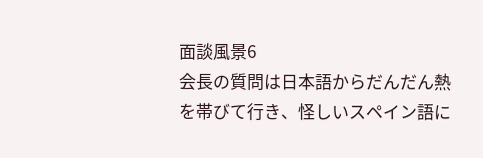面談風景6
会長の質問は日本語からだんだん熱を帯びて行き、怪しいスペイン語に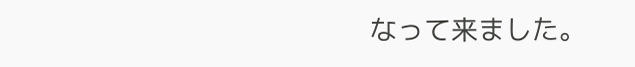なって来ました。